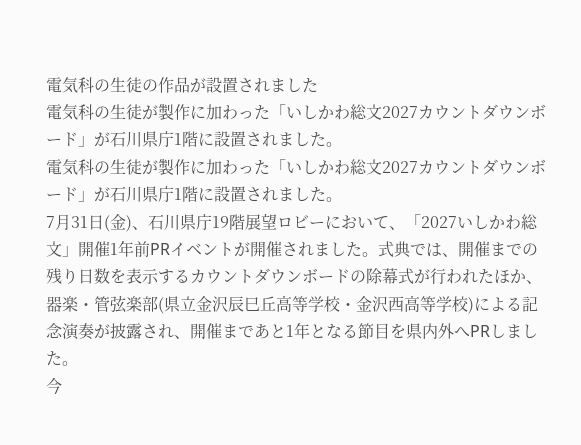電気科の生徒の作品が設置されました
電気科の生徒が製作に加わった「いしかわ総文2027カウントダウンボード」が石川県庁1階に設置されました。
電気科の生徒が製作に加わった「いしかわ総文2027カウントダウンボード」が石川県庁1階に設置されました。
7月31日(金)、石川県庁19階展望ロビーにおいて、「2027いしかわ総文」開催1年前PRイベントが開催されました。式典では、開催までの残り日数を表示するカウントダウンボードの除幕式が行われたほか、器楽・管弦楽部(県立金沢辰巳丘高等学校・金沢西高等学校)による記念演奏が披露され、開催まであと1年となる節目を県内外へPRしました。
今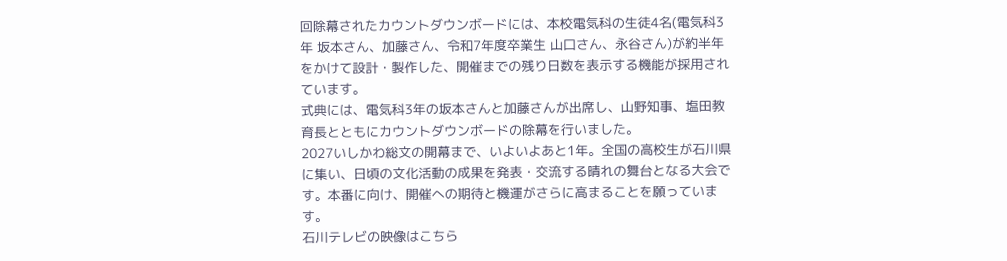回除幕されたカウントダウンボードには、本校電気科の生徒4名(電気科3年 坂本さん、加藤さん、令和7年度卒業生 山口さん、永谷さん)が約半年をかけて設計・製作した、開催までの残り日数を表示する機能が採用されています。
式典には、電気科3年の坂本さんと加藤さんが出席し、山野知事、塩田教育長とともにカウントダウンボードの除幕を行いました。
2027いしかわ総文の開幕まで、いよいよあと1年。全国の高校生が石川県に集い、日頃の文化活動の成果を発表・交流する晴れの舞台となる大会です。本番に向け、開催への期待と機運がさらに高まることを願っています。
石川テレビの映像はこちら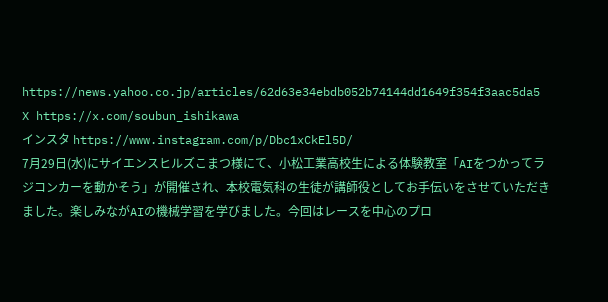https://news.yahoo.co.jp/articles/62d63e34ebdb052b74144dd1649f354f3aac5da5
X https://x.com/soubun_ishikawa
インスタ https://www.instagram.com/p/Dbc1xCkEl5D/
7月29日(水)にサイエンスヒルズこまつ様にて、小松工業高校生による体験教室「AIをつかってラジコンカーを動かそう」が開催され、本校電気科の生徒が講師役としてお手伝いをさせていただきました。楽しみながAIの機械学習を学びました。今回はレースを中心のプロ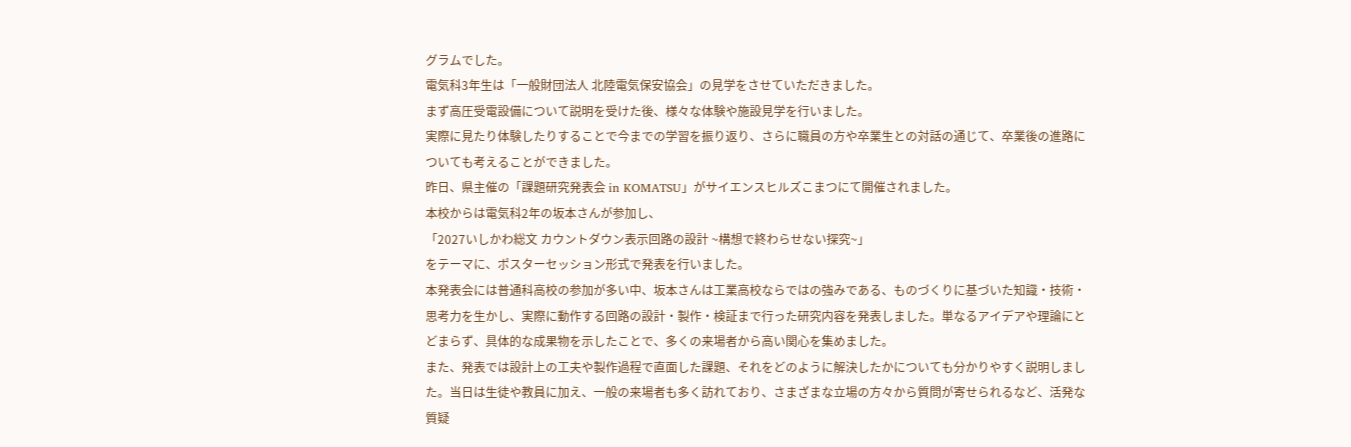グラムでした。
電気科3年生は「一般財団法人 北陸電気保安協会」の見学をさせていただきました。
まず高圧受電設備について説明を受けた後、様々な体験や施設見学を行いました。
実際に見たり体験したりすることで今までの学習を振り返り、さらに職員の方や卒業生との対話の通じて、卒業後の進路についても考えることができました。
昨日、県主催の「課題研究発表会 in KOMATSU」がサイエンスヒルズこまつにて開催されました。
本校からは電気科2年の坂本さんが参加し、
「2027いしかわ総文 カウントダウン表示回路の設計 ~構想で終わらせない探究~」
をテーマに、ポスターセッション形式で発表を行いました。
本発表会には普通科高校の参加が多い中、坂本さんは工業高校ならではの強みである、ものづくりに基づいた知識・技術・思考力を生かし、実際に動作する回路の設計・製作・検証まで行った研究内容を発表しました。単なるアイデアや理論にとどまらず、具体的な成果物を示したことで、多くの来場者から高い関心を集めました。
また、発表では設計上の工夫や製作過程で直面した課題、それをどのように解決したかについても分かりやすく説明しました。当日は生徒や教員に加え、一般の来場者も多く訪れており、さまざまな立場の方々から質問が寄せられるなど、活発な質疑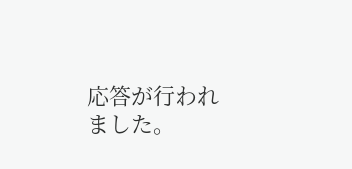応答が行われました。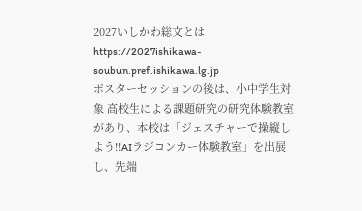2027いしかわ総文とは https://2027ishikawa-soubun.pref.ishikawa.lg.jp
ポスターセッションの後は、小中学生対象 高校生による課題研究の研究体験教室があり、本校は「ジェスチャーで操縦しよう!!AIラジコンカー体験教室」を出展し、先端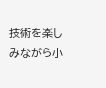技術を楽しみながら小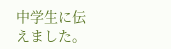中学生に伝えました。